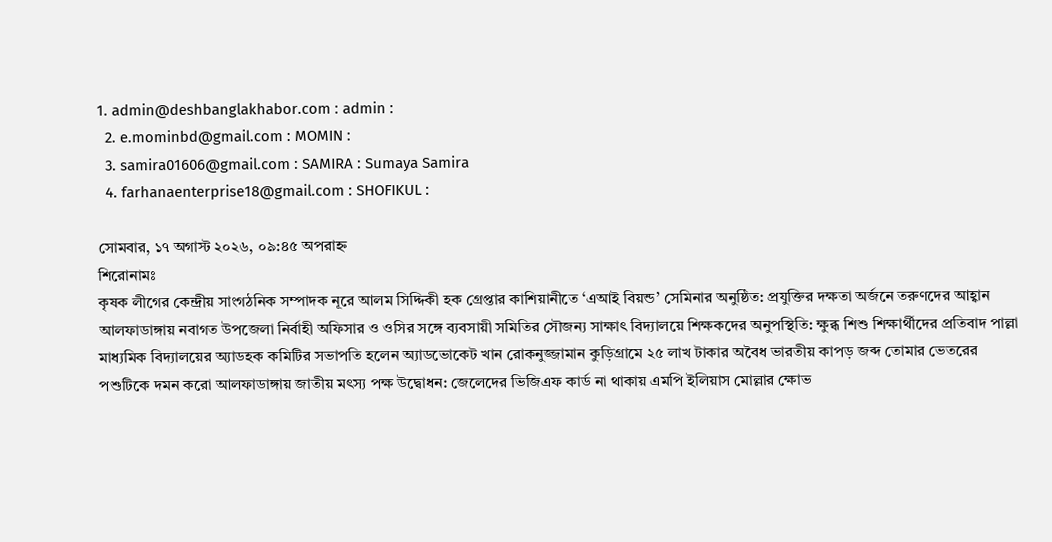1. admin@deshbanglakhabor.com : admin :
  2. e.mominbd@gmail.com : MOMIN :
  3. samira01606@gmail.com : SAMIRA : Sumaya Samira
  4. farhanaenterprise18@gmail.com : SHOFIKUL :

সোমবার, ১৭ অগাস্ট ২০২৬, ০৯:৪৫ অপরাহ্ন
শিরোনামঃ
কৃষক লীগের কেন্দ্রীয় সাংগঠনিক সম্পাদক নূরে আলম সিদ্দিকী হক গ্রেপ্তার কাশিয়ানীতে ‘এআই বিয়ন্ড’ সেমিনার অনুষ্ঠিত: প্রযুক্তির দক্ষতা অর্জনে তরুণদের আহ্বান আলফাডাঙ্গায় নবাগত উপজেলা নির্বাহী অফিসার ও ওসির সঙ্গে ব্যবসায়ী সমিতির সৌজন্য সাক্ষাৎ বিদ্যালয়ে শিক্ষকদের অনুপস্থিতি: ক্ষুব্ধ শিশু শিক্ষার্থীদের প্রতিবাদ পাল্লা মাধ্যমিক বিদ্যালয়ের অ্যাডহক কমিটির সভাপতি হলেন অ্যাডভোকেট খান রোকনুজ্জামান কুড়িগ্রামে ২৫ লাখ টাকার অবৈধ ভারতীয় কাপড় জব্দ তোমার ভেতরের পশুটিকে দমন করো আলফাডাঙ্গায় জাতীয় মৎস্য পক্ষ উদ্বোধন: জেলেদের ভিজিএফ কার্ড না থাকায় এমপি ইলিয়াস মোল্লার ক্ষোভ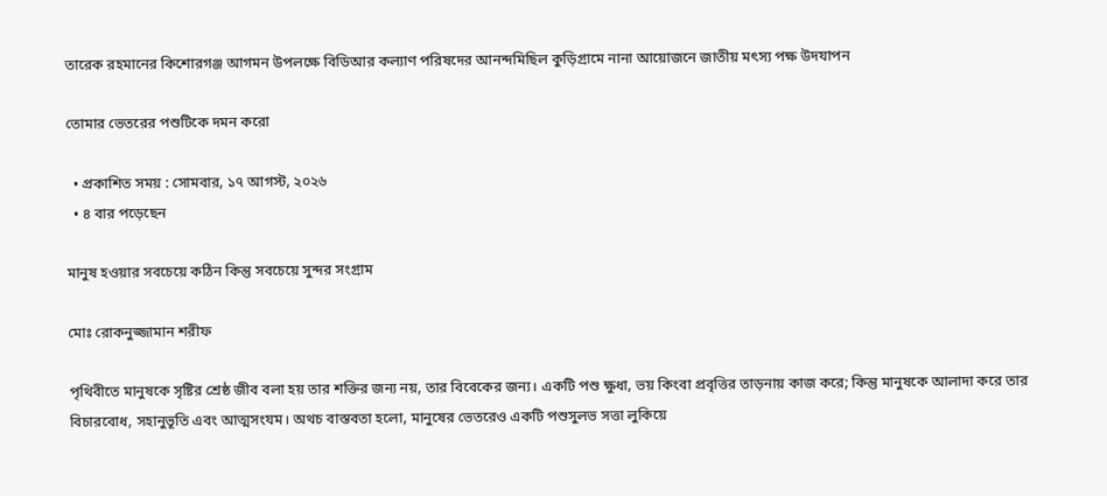তারেক রহমানের কিশোরগঞ্জ আগমন উপলক্ষে বিডিআর কল্যাণ পরিষদের আনন্দমিছিল কুড়িগ্রামে নানা আয়োজনে জাতীয় মৎস্য পক্ষ উদযাপন

তোমার ভেতরের পশুটিকে দমন করো

  • প্রকাশিত সময় : সোমবার, ১৭ আগস্ট, ২০২৬
  • ৪ বার পড়েছেন

মানুষ হওয়ার সবচেয়ে কঠিন কিন্তু সবচেয়ে সুন্দর সংগ্রাম

মোঃ রোকনুজ্জামান শরীফ

পৃথিবীতে মানুষকে সৃষ্টির শ্রেষ্ঠ জীব বলা হয় তার শক্তির জন্য নয়, তার বিবেকের জন্য। একটি পশু ক্ষুধা, ভয় কিংবা প্রবৃত্তির তাড়নায় কাজ করে; কিন্তু মানুষকে আলাদা করে তার বিচারবোধ, সহানুভূতি এবং আত্মসংযম। অথচ বাস্তবতা হলো, মানুষের ভেতরেও একটি পশুসুলভ সত্তা লুকিয়ে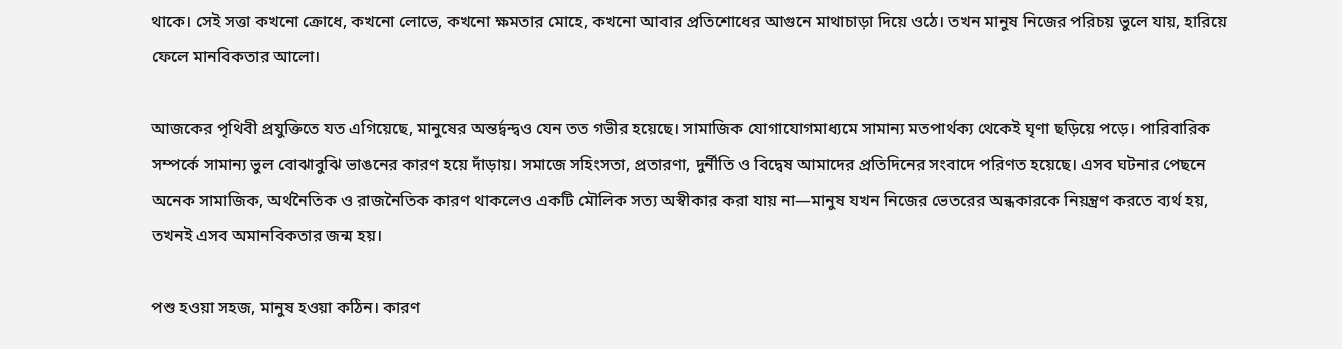থাকে। সেই সত্তা কখনো ক্রোধে, কখনো লোভে, কখনো ক্ষমতার মোহে, কখনো আবার প্রতিশোধের আগুনে মাথাচাড়া দিয়ে ওঠে। তখন মানুষ নিজের পরিচয় ভুলে যায়, হারিয়ে ফেলে মানবিকতার আলো।

আজকের পৃথিবী প্রযুক্তিতে যত এগিয়েছে, মানুষের অন্তর্দ্বন্দ্বও যেন তত গভীর হয়েছে। সামাজিক যোগাযোগমাধ্যমে সামান্য মতপার্থক্য থেকেই ঘৃণা ছড়িয়ে পড়ে। পারিবারিক সম্পর্কে সামান্য ভুল বোঝাবুঝি ভাঙনের কারণ হয়ে দাঁড়ায়। সমাজে সহিংসতা, প্রতারণা, দুর্নীতি ও বিদ্বেষ আমাদের প্রতিদিনের সংবাদে পরিণত হয়েছে। এসব ঘটনার পেছনে অনেক সামাজিক, অর্থনৈতিক ও রাজনৈতিক কারণ থাকলেও একটি মৌলিক সত্য অস্বীকার করা যায় না—মানুষ যখন নিজের ভেতরের অন্ধকারকে নিয়ন্ত্রণ করতে ব্যর্থ হয়, তখনই এসব অমানবিকতার জন্ম হয়।

পশু হওয়া সহজ, মানুষ হওয়া কঠিন। কারণ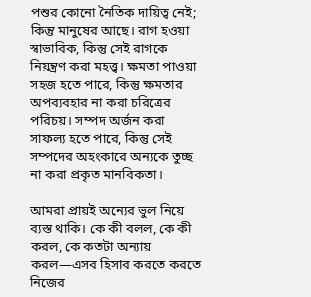পশুর কোনো নৈতিক দায়িত্ব নেই; কিন্তু মানুষের আছে। রাগ হওয়া স্বাভাবিক, কিন্তু সেই রাগকে নিয়ন্ত্রণ করা মহত্ত্ব। ক্ষমতা পাওয়া সহজ হতে পারে, কিন্তু ক্ষমতার অপব্যবহার না করা চরিত্রের পরিচয়। সম্পদ অর্জন করা সাফল্য হতে পারে, কিন্তু সেই সম্পদের অহংকারে অন্যকে তুচ্ছ না করা প্রকৃত মানবিকতা।

আমরা প্রায়ই অন্যের ভুল নিয়ে ব্যস্ত থাকি। কে কী বলল, কে কী করল, কে কতটা অন্যায় করল—এসব হিসাব করতে করতে নিজের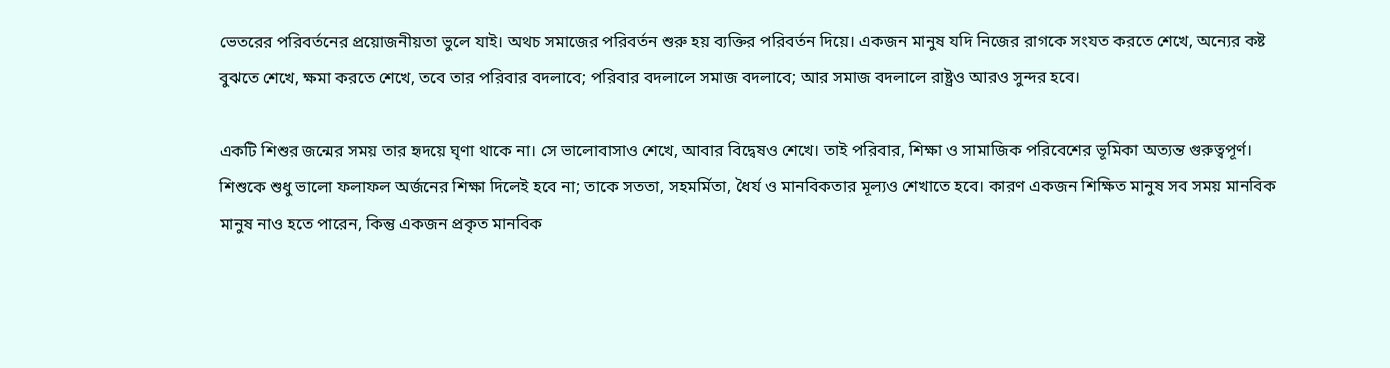ভেতরের পরিবর্তনের প্রয়োজনীয়তা ভুলে যাই। অথচ সমাজের পরিবর্তন শুরু হয় ব্যক্তির পরিবর্তন দিয়ে। একজন মানুষ যদি নিজের রাগকে সংযত করতে শেখে, অন্যের কষ্ট বুঝতে শেখে, ক্ষমা করতে শেখে, তবে তার পরিবার বদলাবে; পরিবার বদলালে সমাজ বদলাবে; আর সমাজ বদলালে রাষ্ট্রও আরও সুন্দর হবে।

একটি শিশুর জন্মের সময় তার হৃদয়ে ঘৃণা থাকে না। সে ভালোবাসাও শেখে, আবার বিদ্বেষও শেখে। তাই পরিবার, শিক্ষা ও সামাজিক পরিবেশের ভূমিকা অত্যন্ত গুরুত্বপূর্ণ। শিশুকে শুধু ভালো ফলাফল অর্জনের শিক্ষা দিলেই হবে না; তাকে সততা, সহমর্মিতা, ধৈর্য ও মানবিকতার মূল্যও শেখাতে হবে। কারণ একজন শিক্ষিত মানুষ সব সময় মানবিক মানুষ নাও হতে পারেন, কিন্তু একজন প্রকৃত মানবিক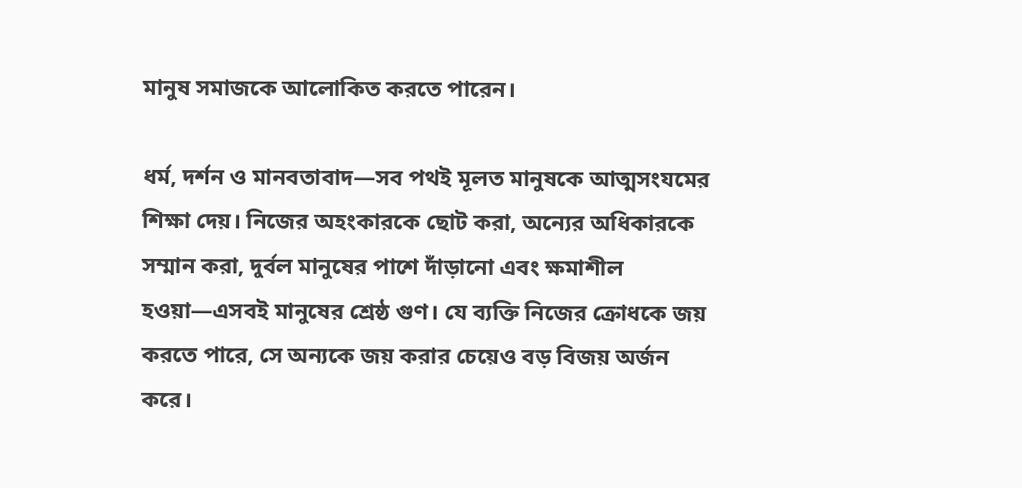মানুষ সমাজকে আলোকিত করতে পারেন।

ধর্ম, দর্শন ও মানবতাবাদ—সব পথই মূলত মানুষকে আত্মসংযমের শিক্ষা দেয়। নিজের অহংকারকে ছোট করা, অন্যের অধিকারকে সম্মান করা, দুর্বল মানুষের পাশে দাঁড়ানো এবং ক্ষমাশীল হওয়া—এসবই মানুষের শ্রেষ্ঠ গুণ। যে ব্যক্তি নিজের ক্রোধকে জয় করতে পারে, সে অন্যকে জয় করার চেয়েও বড় বিজয় অর্জন করে।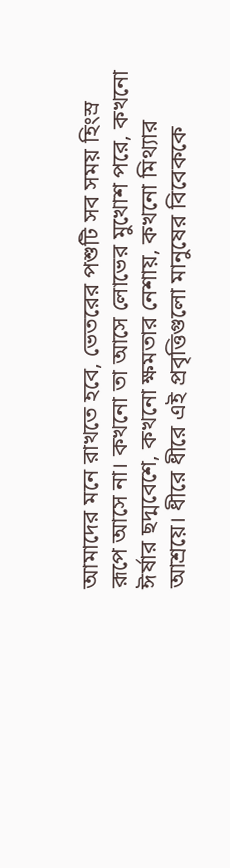আমাদের মনে রাখতে হবে, ভেতরের পশুটি সব সময় হিংস্র রূপে আসে না। কখনো তা আসে লোভের মুখোশ পরে, কখনো ঈর্ষার ছদ্মবেশে, কখনো ক্ষমতার নেশায়, কখনো মিথ্যার আশ্রয়ে। ধীরে ধীরে এই প্রবৃত্তিগুলো মানুষের বিবেককে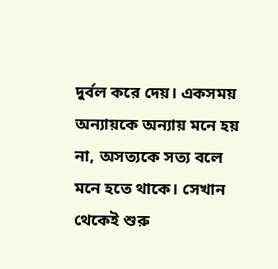দুর্বল করে দেয়। একসময় অন্যায়কে অন্যায় মনে হয় না, অসত্যকে সত্য বলে মনে হতে থাকে। সেখান থেকেই শুরু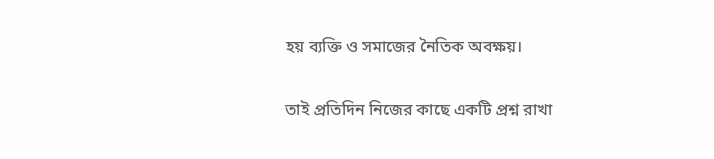হয় ব্যক্তি ও সমাজের নৈতিক অবক্ষয়।

তাই প্রতিদিন নিজের কাছে একটি প্রশ্ন রাখা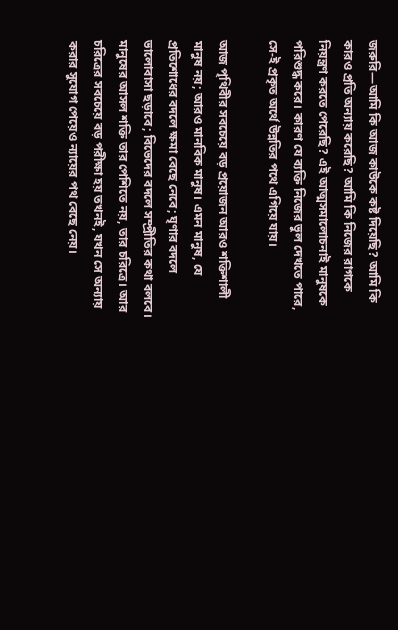জরুরি—আমি কি আজ কাউকে কষ্ট দিয়েছি? আমি কি কারও প্রতি অন্যায় করেছি? আমি কি নিজের রাগকে নিয়ন্ত্রণ করতে পেরেছি? এই আত্মসমালোচনাই মানুষকে পরিশুদ্ধ করে। কারণ যে ব্যক্তি নিজের ভুল দেখতে পারে, সে-ই প্রকৃত অর্থে উন্নতির পথে এগিয়ে যায়।

আজ পৃথিবীর সবচেয়ে বড় প্রয়োজন আরও শক্তিশালী মানুষ নয়; আরও মানবিক মানুষ। এমন মানুষ, যে প্রতিশোধের বদলে ক্ষমা বেছে নেবে; ঘৃণার বদলে ভালোবাসা ছড়াবে; বিভেদের বদলে সম্প্রীতির কথা বলবে। মানুষের আসল শক্তি তার পেশিতে নয়, তার চরিত্রে। আর চরিত্রের সবচেয়ে বড় পরীক্ষা হয় তখনই, যখন সে অন্যায় করার সুযোগ পেয়েও ন্যায়ের পথ বেছে নেয়।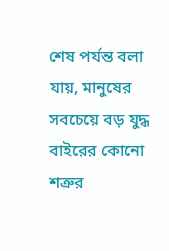শেষ পর্যন্ত বলা যায়, মানুষের সবচেয়ে বড় যুদ্ধ বাইরের কোনো শত্রুর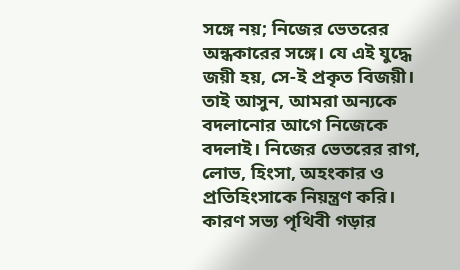সঙ্গে নয়; নিজের ভেতরের অন্ধকারের সঙ্গে। যে এই যুদ্ধে জয়ী হয়, সে-ই প্রকৃত বিজয়ী। তাই আসুন, আমরা অন্যকে বদলানোর আগে নিজেকে বদলাই। নিজের ভেতরের রাগ, লোভ, হিংসা, অহংকার ও প্রতিহিংসাকে নিয়ন্ত্রণ করি। কারণ সভ্য পৃথিবী গড়ার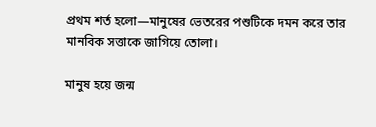প্রথম শর্ত হলো—মানুষের ভেতরের পশুটিকে দমন করে তার মানবিক সত্তাকে জাগিয়ে তোলা।

মানুষ হয়ে জন্ম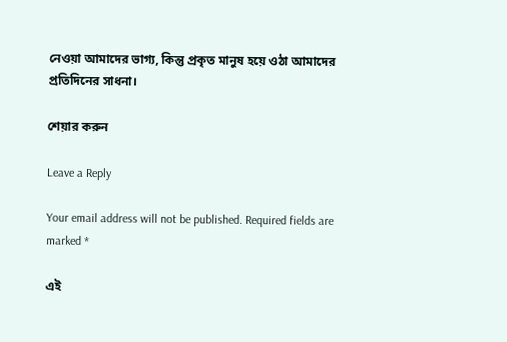নেওয়া আমাদের ভাগ্য, কিন্তু প্রকৃত মানুষ হয়ে ওঠা আমাদের প্রতিদিনের সাধনা।

শেয়ার করুন

Leave a Reply

Your email address will not be published. Required fields are marked *

এই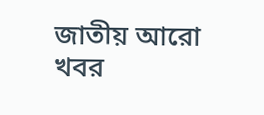জাতীয় আরো খবর